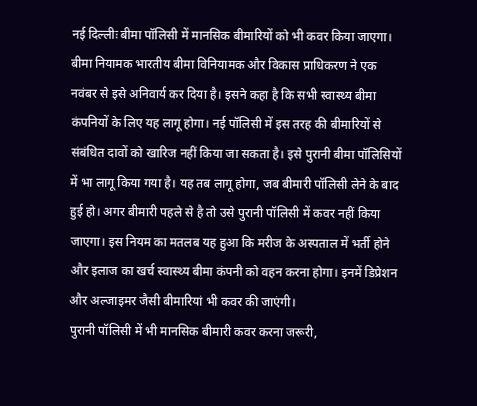नई दिल्लीः बीमा पॉलिसी में मानसिक बीमारियों को भी कवर किया जाएगा। बीमा नियामक भारतीय बीमा विनियामक और विकास प्राधिकरण ने एक नवंबर से इसे अनिवार्य कर दिया है। इसने कहा है कि सभी स्वास्थ्य बीमा कंपनियों के लिए यह लागू होगा। नई पॉलिसी में इस तरह की बीमारियों से संबंधित दावों को खारिज नहीं किया जा सकता है। इसे पुरानी बीमा पॉलिसियों में भा लागू किया गया है। यह तब लागू होगा, जब बीमारी पॉलिसी लेने के बाद हुई हो। अगर बीमारी पहले से है तो उसे पुरानी पॉलिसी में कवर नहीं किया जाएगा। इस नियम का मतलब यह हुआ कि मरीज के अस्पताल में भर्ती होने और इलाज का खर्च स्वास्थ्य बीमा कंपनी को वहन करना होगा। इनमें डिप्रेशन और अल्जाइमर जैसी बीमारियां भी कवर की जाएंगी।
पुरानी पॉलिसी में भी मानसिक बीमारी कवर करना जरूरी,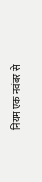नियम एक नवंबर से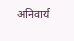अनिवार्य